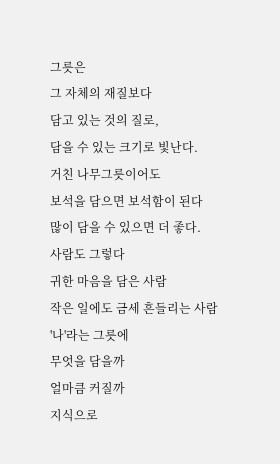그릇은
그 자체의 재질보다
담고 있는 것의 질로,
담을 수 있는 크기로 빛난다.
거친 나무그릇이어도
보석을 담으면 보석함이 된다
많이 담을 수 있으면 더 좋다.
사람도 그렇다
귀한 마음을 담은 사람
작은 일에도 금세 흔들리는 사람
'나'라는 그릇에
무엇을 담을까
얼마큼 커질까
지식으로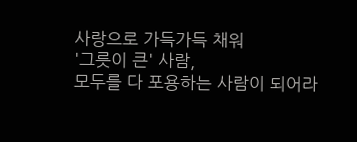사랑으로 가득가득 채워
'그릇이 큰' 사람,
모두를 다 포용하는 사람이 되어라